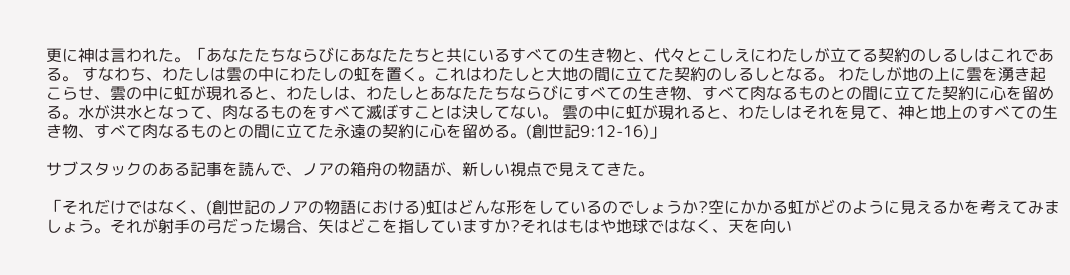更に神は言われた。「あなたたちならびにあなたたちと共にいるすべての生き物と、代々とこしえにわたしが立てる契約のしるしはこれである。 すなわち、わたしは雲の中にわたしの虹を置く。これはわたしと大地の間に立てた契約のしるしとなる。 わたしが地の上に雲を湧き起こらせ、雲の中に虹が現れると、わたしは、わたしとあなたたちならびにすべての生き物、すべて肉なるものとの間に立てた契約に心を留める。水が洪水となって、肉なるものをすべて滅ぼすことは決してない。 雲の中に虹が現れると、わたしはそれを見て、神と地上のすべての生き物、すべて肉なるものとの間に立てた永遠の契約に心を留める。(創世記9:12-16)」

サブスタックのある記事を読んで、ノアの箱舟の物語が、新しい視点で見えてきた。

「それだけではなく、(創世記のノアの物語における)虹はどんな形をしているのでしょうか?空にかかる虹がどのように見えるかを考えてみましょう。それが射手の弓だった場合、矢はどこを指していますか?それはもはや地球ではなく、天を向い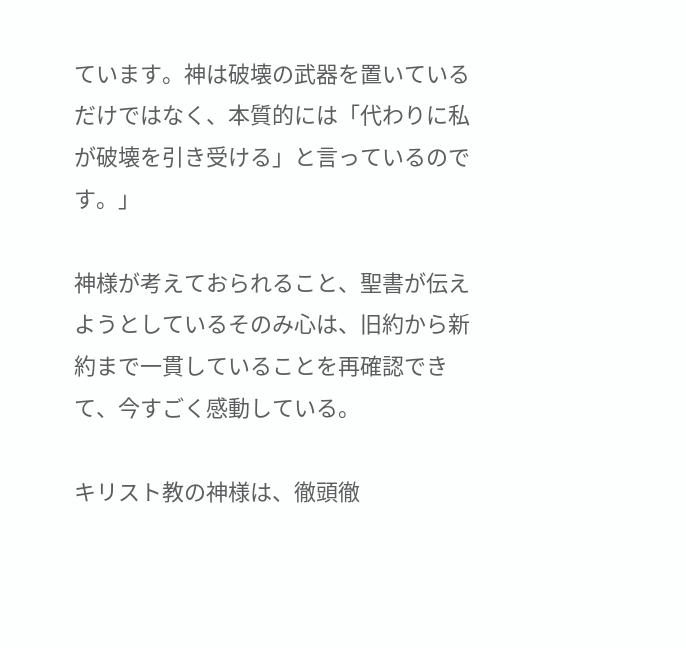ています。神は破壊の武器を置いているだけではなく、本質的には「代わりに私が破壊を引き受ける」と言っているのです。」

神様が考えておられること、聖書が伝えようとしているそのみ心は、旧約から新約まで一貫していることを再確認できて、今すごく感動している。

キリスト教の神様は、徹頭徹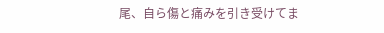尾、自ら傷と痛みを引き受けてま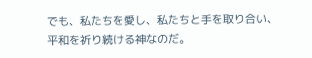でも、私たちを愛し、私たちと手を取り合い、平和を祈り続ける神なのだ。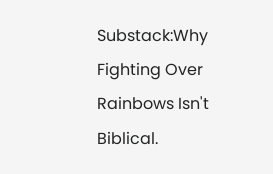Substack:Why Fighting Over Rainbows Isn't Biblical.